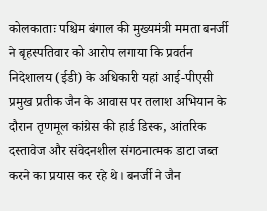कोलकाताः पश्चिम बंगाल की मुख्यमंत्री ममता बनर्जी ने बृहस्पतिवार को आरोप लगाया कि प्रवर्तन निदेशालय (ईडी) के अधिकारी यहां आई-पीएसी प्रमुख प्रतीक जैन के आवास पर तलाश अभियान के दौरान तृणमूल कांग्रेस की हार्ड डिस्क, आंतरिक दस्तावेज और संवेदनशील संगठनात्मक डाटा जब्त करने का प्रयास कर रहे थे। बनर्जी ने जैन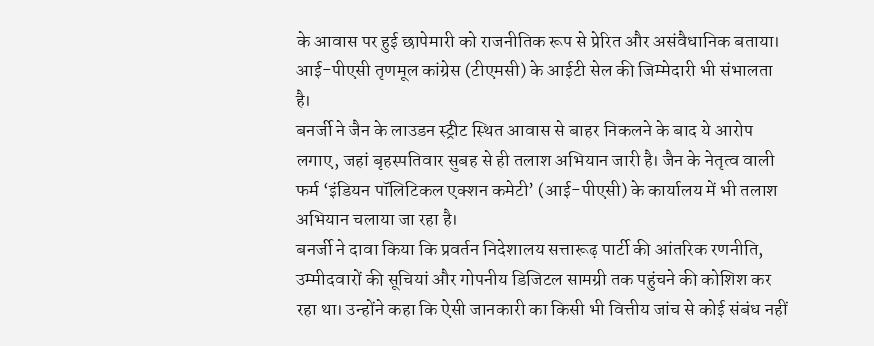के आवास पर हुई छापेमारी को राजनीतिक रूप से प्रेरित और असंवैधानिक बताया। आई-पीएसी तृणमूल कांग्रेस (टीएमसी) के आईटी सेल की जिम्मेदारी भी संभालता है।
बनर्जी ने जैन के लाउडन स्ट्रीट स्थित आवास से बाहर निकलने के बाद ये आरोप लगाए, जहां बृहस्पतिवार सुबह से ही तलाश अभियान जारी है। जैन के नेतृत्व वाली फर्म ‘इंडियन पॉलिटिकल एक्शन कमेटी’ (आई-पीएसी) के कार्यालय में भी तलाश अभियान चलाया जा रहा है।
बनर्जी ने दावा किया कि प्रवर्तन निदेशालय सत्तारूढ़ पार्टी की आंतरिक रणनीति, उम्मीदवारों की सूचियां और गोपनीय डिजिटल सामग्री तक पहुंचने की कोशिश कर रहा था। उन्होंने कहा कि ऐसी जानकारी का किसी भी वित्तीय जांच से कोई संबंध नहीं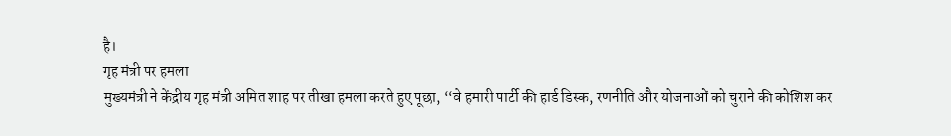है।
गृह मंत्री पर हमला
मुख्यमंत्री ने केंद्रीय गृह मंत्री अमित शाह पर तीखा हमला करते हुए पूछा, ‘‘वे हमारी पार्टी की हार्ड डिस्क, रणनीति और योजनाओं को चुराने की कोशिश कर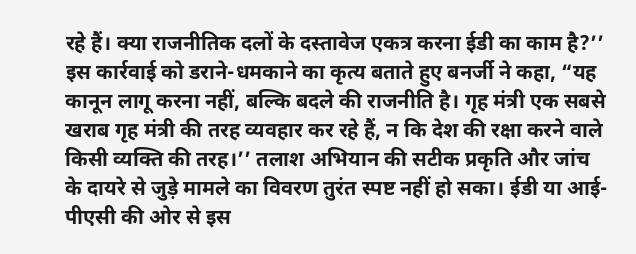रहे हैं। क्या राजनीतिक दलों के दस्तावेज एकत्र करना ईडी का काम है?’’
इस कार्रवाई को डराने-धमकाने का कृत्य बताते हुए बनर्जी ने कहा, “यह कानून लागू करना नहीं, बल्कि बदले की राजनीति है। गृह मंत्री एक सबसे खराब गृह मंत्री की तरह व्यवहार कर रहे हैं, न कि देश की रक्षा करने वाले किसी व्यक्ति की तरह।’’ तलाश अभियान की सटीक प्रकृति और जांच के दायरे से जुड़े मामले का विवरण तुरंत स्पष्ट नहीं हो सका। ईडी या आई-पीएसी की ओर से इस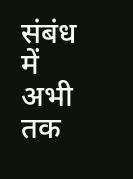संबंध में अभी तक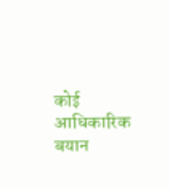कोई आधिकारिक बयान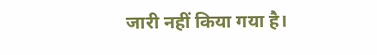जारी नहीं किया गया है।